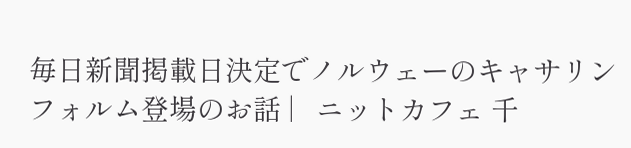毎日新聞掲載日決定でノルウェーのキャサリンフォルム登場のお話 |   ニットカフェ 千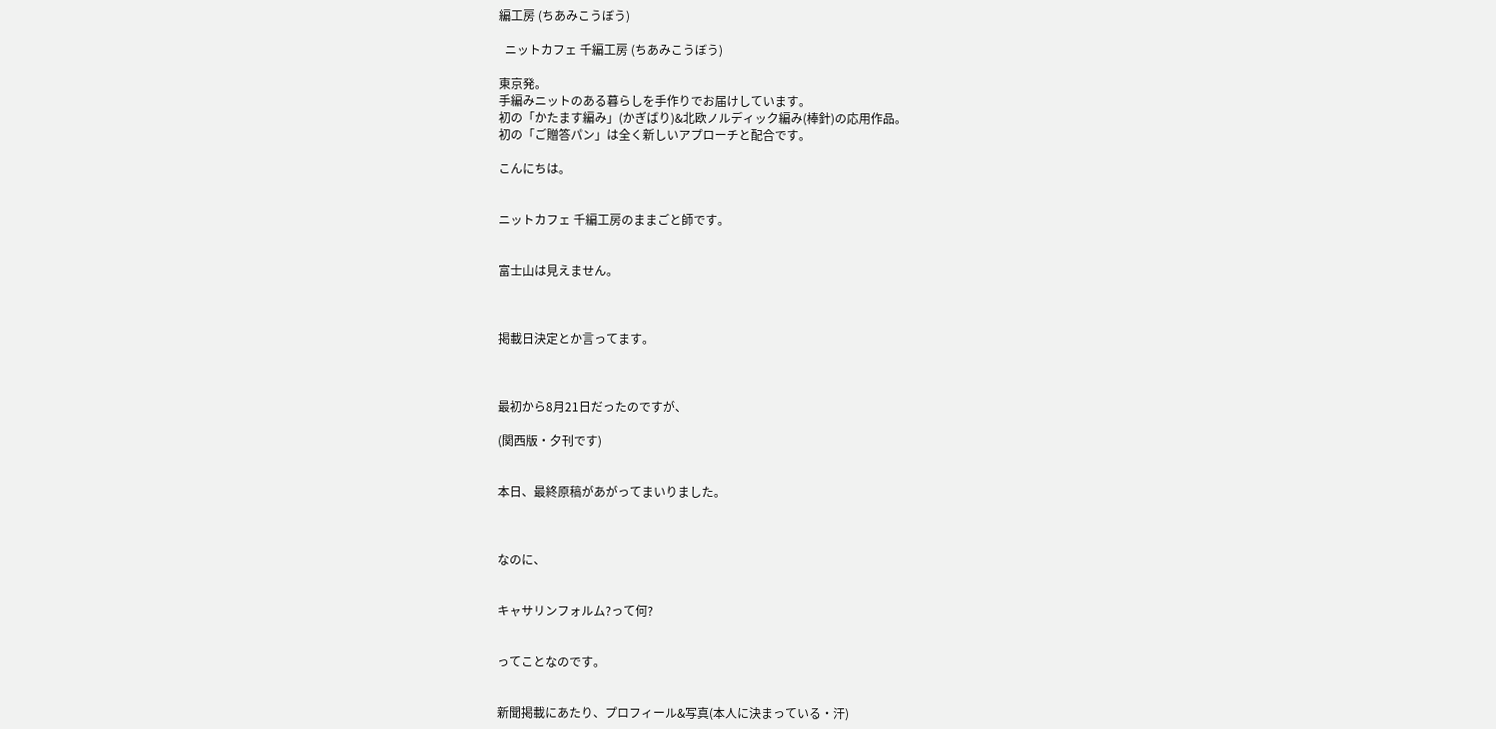編工房 (ちあみこうぼう)

  ニットカフェ 千編工房 (ちあみこうぼう)

東京発。
手編みニットのある暮らしを手作りでお届けしています。
初の「かたます編み」(かぎばり)&北欧ノルディック編み(棒針)の応用作品。
初の「ご贈答パン」は全く新しいアプローチと配合です。

こんにちは。


ニットカフェ 千編工房のままごと師です。


富士山は見えません。



掲載日決定とか言ってます。



最初から8月21日だったのですが、

(関西版・夕刊です)


本日、最終原稿があがってまいりました。



なのに、


キャサリンフォルム?って何?


ってことなのです。


新聞掲載にあたり、プロフィール&写真(本人に決まっている・汗)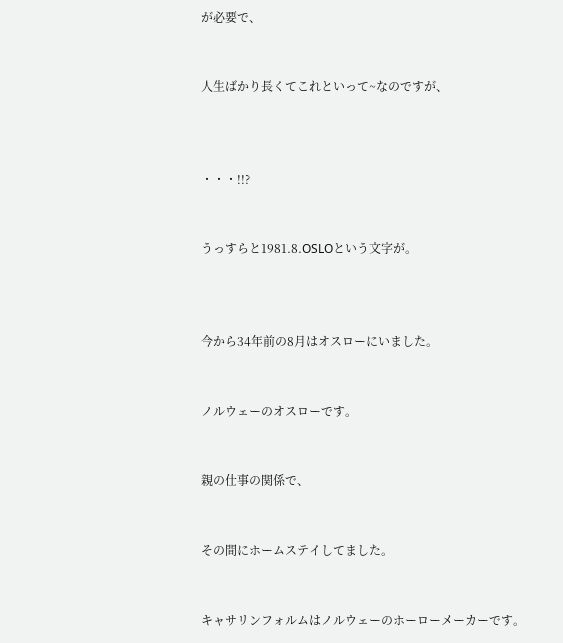が必要で、


人生ばかり長くてこれといって~なのですが、



・・・!!?


うっすらと1981.8.OSLOという文字が。



今から34年前の8月はオスローにいました。


ノルウェーのオスローです。


親の仕事の関係で、


その間にホームステイしてました。


キャサリンフォルムはノルウェーのホーローメーカーです。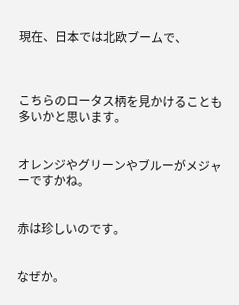現在、日本では北欧ブームで、



こちらのロータス柄を見かけることも多いかと思います。


オレンジやグリーンやブルーがメジャーですかね。


赤は珍しいのです。


なぜか。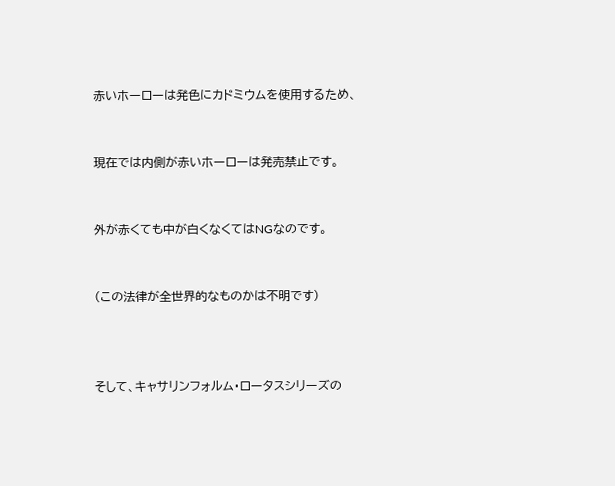赤いホーローは発色にカドミウムを使用するため、


現在では内側が赤いホーローは発売禁止です。


外が赤くても中が白くなくてはNGなのです。


(この法律が全世界的なものかは不明です)



そして、キャサリンフォルム・ロータスシリーズの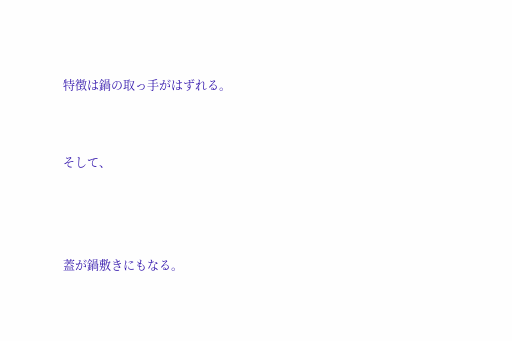特徴は鍋の取っ手がはずれる。


そして、



蓋が鍋敷きにもなる。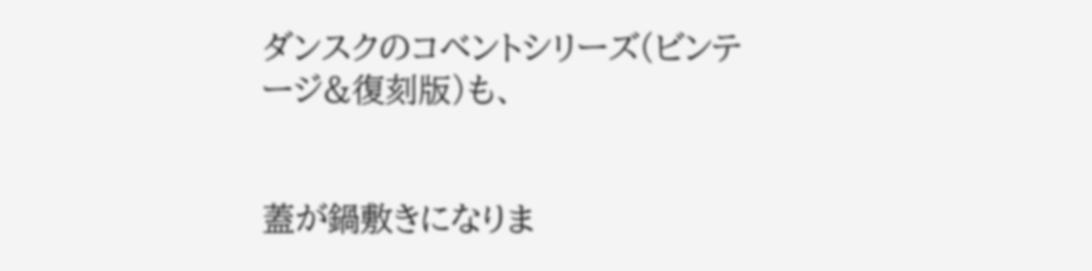ダンスクのコベントシリーズ(ビンテージ&復刻版)も、


蓋が鍋敷きになりま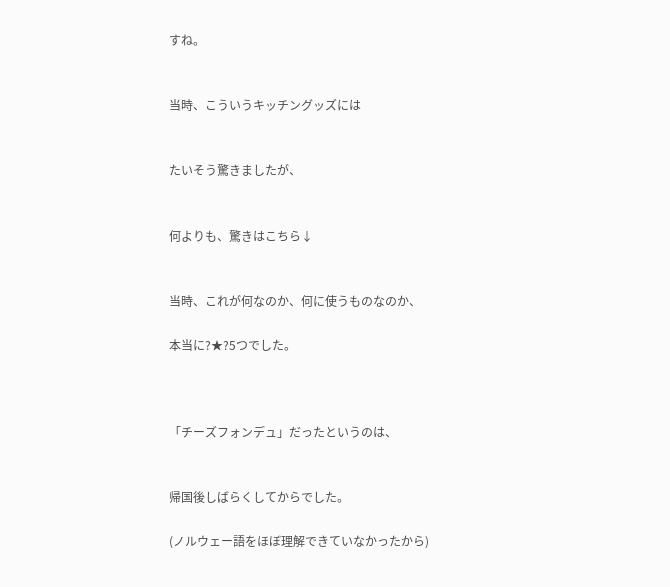すね。


当時、こういうキッチングッズには


たいそう驚きましたが、


何よりも、驚きはこちら↓


当時、これが何なのか、何に使うものなのか、

本当に?★?5つでした。



「チーズフォンデュ」だったというのは、


帰国後しばらくしてからでした。

(ノルウェー語をほぼ理解できていなかったから)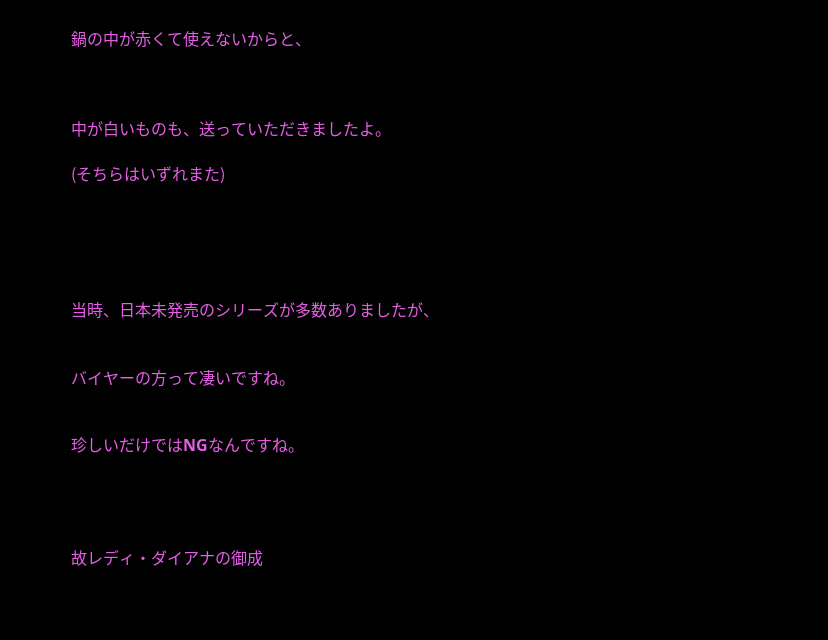鍋の中が赤くて使えないからと、



中が白いものも、送っていただきましたよ。

(そちらはいずれまた)





当時、日本未発売のシリーズが多数ありましたが、


バイヤーの方って凄いですね。


珍しいだけではNGなんですね。




故レディ・ダイアナの御成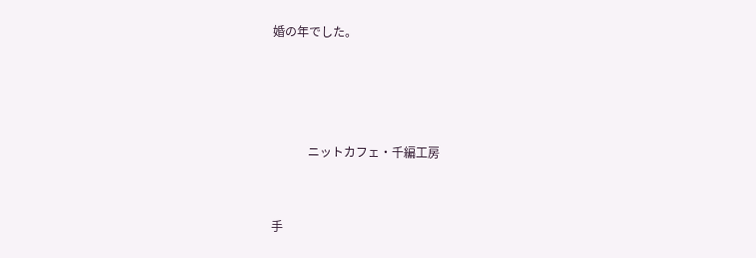婚の年でした。







            ニットカフェ・千編工房




手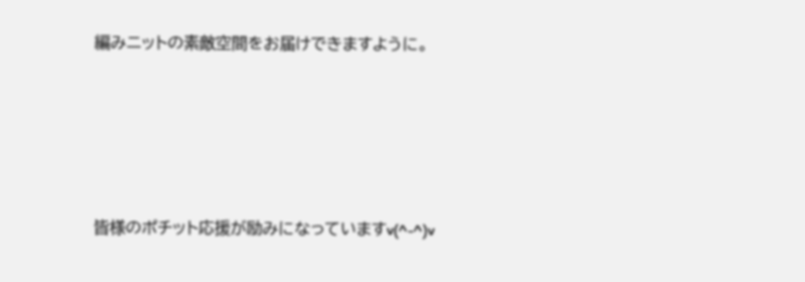編みニットの素敵空間をお届けできますように。







皆様のポチット応援が励みになっていますv(^-^)v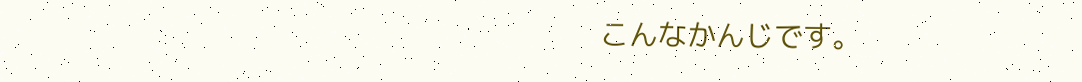こんなかんじです。